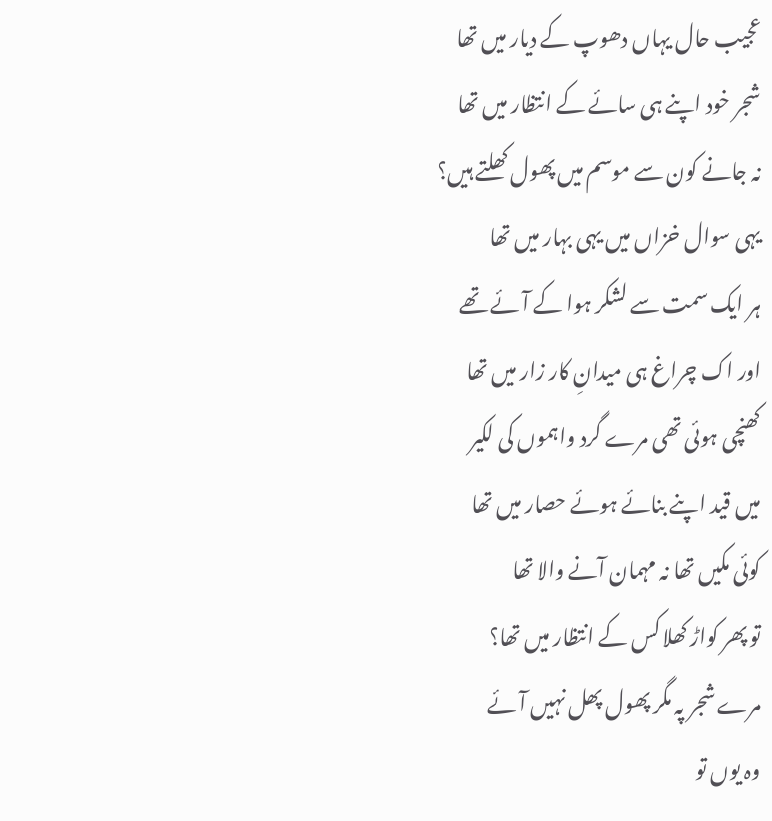عجیب حال یہاں دھوپ کے دیار میں تھا
شجر خود اپنے ہی سائے کے انتظار میں تھا
نہ جانے کون سے موسم میں پھول کھلتے ہیں؟
یہی سوال خزاں میں یہی بہار میں تھا
ہر ایک سمت سے لشکر ہوا کے آئے تھے
اور اک چراغ ہی میدانِ کار زار میں تھا
کھنچی ہوئی تھی مرے گرد واہموں کی لکیر
میں قید اپنے بنائے ہوئے حصار میں تھا
کوئی مکیں تھا نہ مہمان آنے والا تھا
تو پھر کواڑ کھلا کس کے انتظار میں تھا؟
مرے شجر پہ مگر پھول پھل نہیں آئے
وہ یوں تو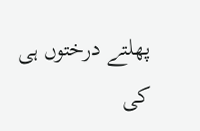پھلتے درختوں ہی کی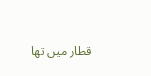قطار میں تھا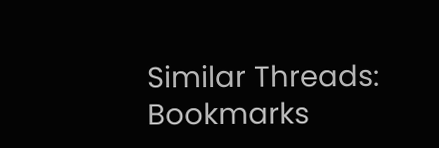Similar Threads:
Bookmarks